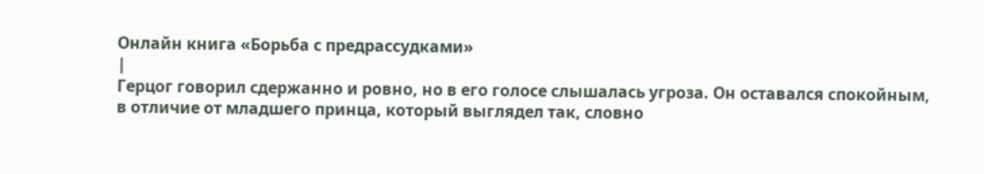Онлайн книга «Борьба с предрассудками»
|
Герцог говорил сдержанно и ровно, но в его голосе слышалась угроза. Он оставался спокойным, в отличие от младшего принца, который выглядел так, словно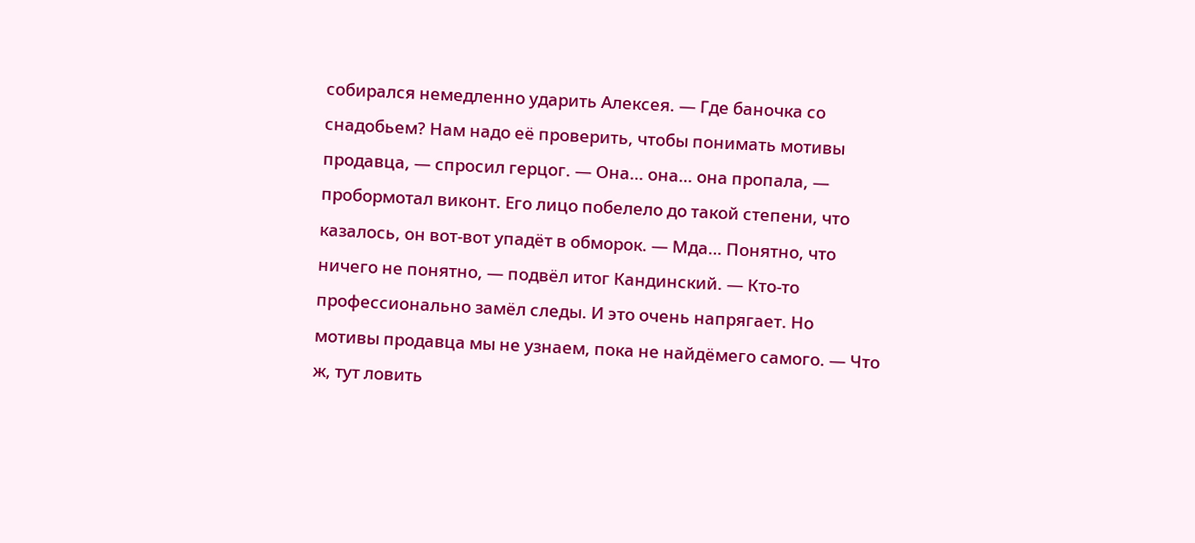собирался немедленно ударить Алексея. — Где баночка со снадобьем? Нам надо её проверить, чтобы понимать мотивы продавца, — спросил герцог. — Она… она… она пропала, — пробормотал виконт. Его лицо побелело до такой степени, что казалось, он вот-вот упадёт в обморок. — Мда… Понятно, что ничего не понятно, — подвёл итог Кандинский. — Кто-то профессионально замёл следы. И это очень напрягает. Но мотивы продавца мы не узнаем, пока не найдёмего самого. — Что ж, тут ловить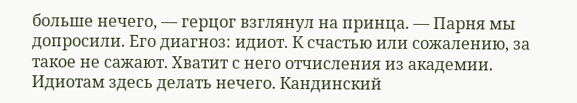больше нечего, — герцог взглянул на принца. — Парня мы допросили. Его диагноз: идиот. К счастью или сожалению, за такое не сажают. Хватит с него отчисления из академии. Идиотам здесь делать нечего. Кандинский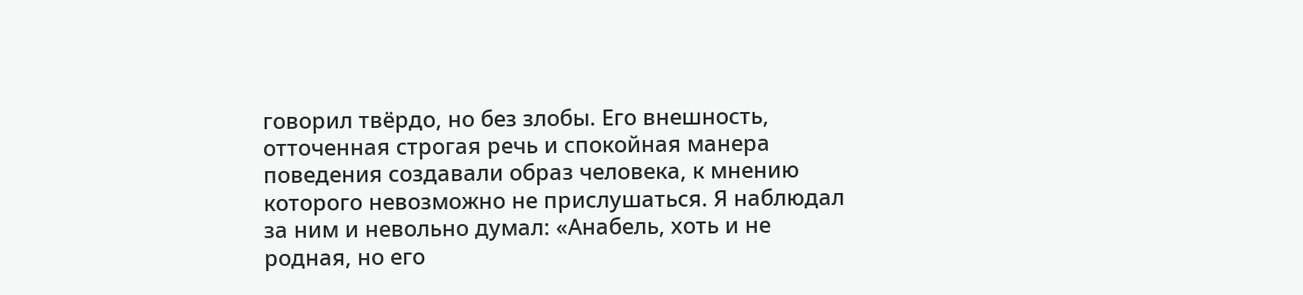говорил твёрдо, но без злобы. Его внешность, отточенная строгая речь и спокойная манера поведения создавали образ человека, к мнению которого невозможно не прислушаться. Я наблюдал за ним и невольно думал: «Анабель, хоть и не родная, но его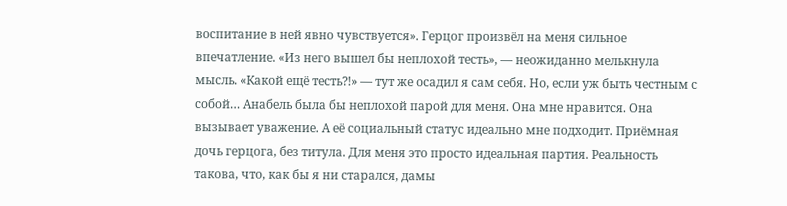воспитание в ней явно чувствуется». Герцог произвёл на меня сильное впечатление. «Из него вышел бы неплохой тесть», — неожиданно мелькнула мысль. «Какой ещё тесть⁈» — тут же осадил я сам себя. Но, если уж быть честным с собой… Анабель была бы неплохой парой для меня. Она мне нравится. Она вызывает уважение. А её социальный статус идеально мне подходит. Приёмная дочь герцога, без титула. Для меня это просто идеальная партия. Реальность такова, что, как бы я ни старался, дамы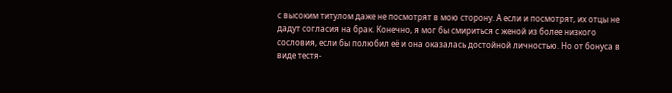с высоким титулом даже не посмотрят в мою сторону. А если и посмотрят, их отцы не дадут согласия на брак. Конечно, я мог бы смириться с женой из более низкого сословия, если бы полюбил её и она оказалась достойной личностью. Но от бонуса в виде тестя-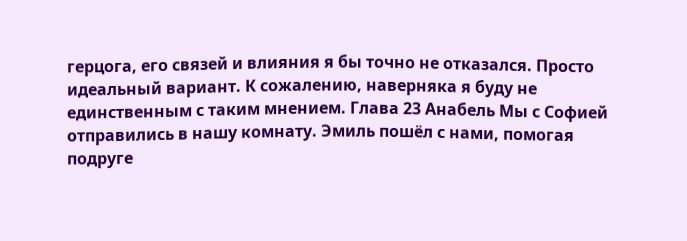герцога, его связей и влияния я бы точно не отказался. Просто идеальный вариант. К сожалению, наверняка я буду не единственным с таким мнением. Глава 23 Анабель Мы с Софией отправились в нашу комнату. Эмиль пошёл с нами, помогая подруге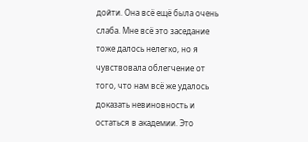дойти. Она всё ещё была очень слаба. Мне всё это заседание тоже далось нелегко, но я чувствовала облегчение от того, что нам всё же удалось доказать невиновность и остаться в академии. Это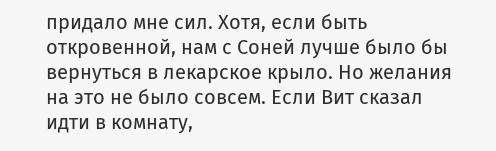придало мне сил. Хотя, если быть откровенной, нам с Соней лучше было бы вернуться в лекарское крыло. Но желания на это не было совсем. Если Вит сказал идти в комнату,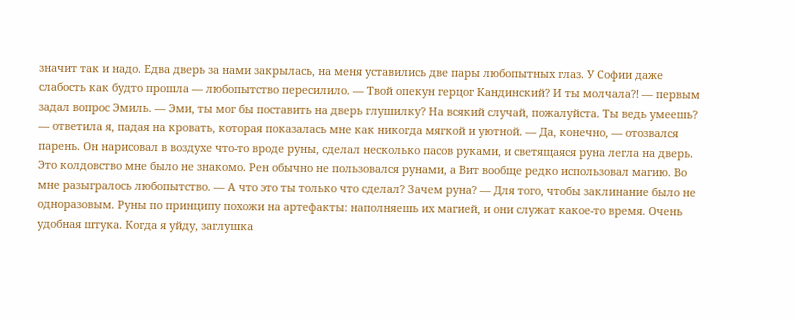значит так и надо. Едва дверь за нами закрылась, на меня уставились две пары любопытных глаз. У Софии даже слабость как будто прошла — любопытство пересилило. — Твой опекун герцог Кандинский? И ты молчала⁈ — первым задал вопрос Эмиль. — Эми, ты мог бы поставить на дверь глушилку? На всякий случай, пожалуйста. Ты ведь умеешь? — ответила я, падая на кровать, которая показалась мне как никогда мягкой и уютной. — Да, конечно, — отозвался парень. Он нарисовал в воздухе что-то вроде руны, сделал несколько пасов руками, и светящаяся руна легла на дверь. Это колдовство мне было не знакомо. Рен обычно не пользовался рунами, а Вит вообще редко использовал магию. Во мне разыгралось любопытство. — А что это ты только что сделал? Зачем руна? — Для того, чтобы заклинание было не одноразовым. Руны по принципу похожи на артефакты: наполняешь их магией, и они служат какое-то время. Очень удобная штука. Когда я уйду, заглушка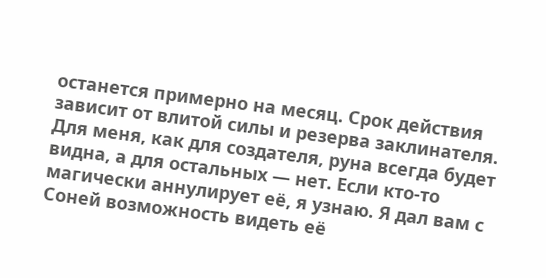останется примерно на месяц. Срок действия зависит от влитой силы и резерва заклинателя. Для меня, как для создателя, руна всегда будет видна, а для остальных — нет. Если кто-то магически аннулирует её, я узнаю. Я дал вам с Соней возможность видеть её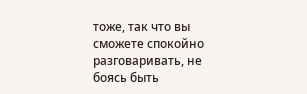тоже, так что вы сможете спокойно разговаривать, не боясь быть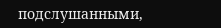подслушанными,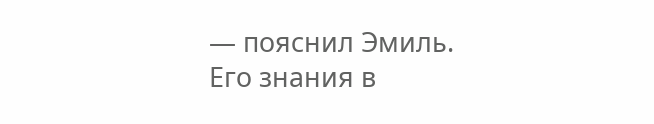— пояснил Эмиль. Его знания в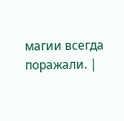магии всегда поражали. |